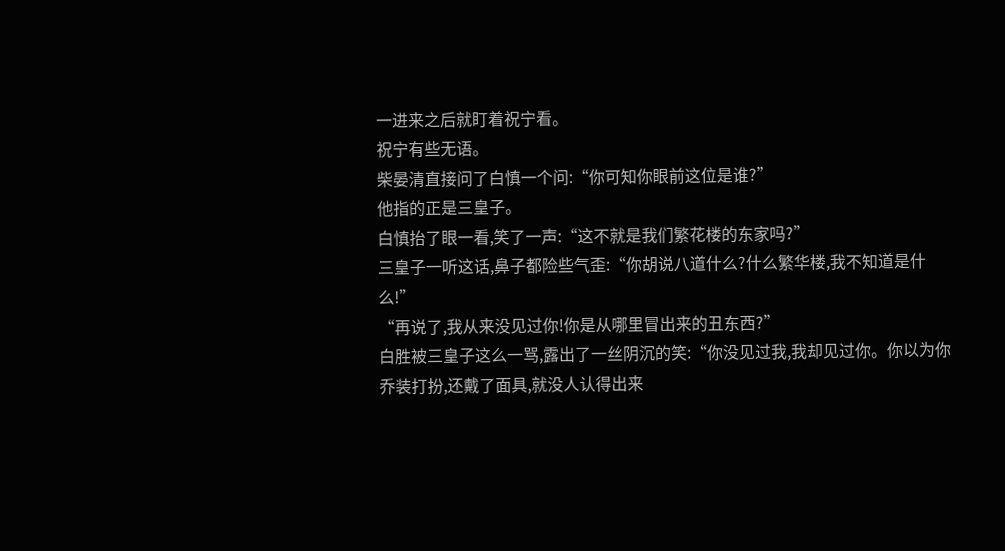一进来之后就盯着祝宁看。
祝宁有些无语。
柴晏清直接问了白慎一个问:“你可知你眼前这位是谁?”
他指的正是三皇子。
白慎抬了眼一看,笑了一声:“这不就是我们繁花楼的东家吗?”
三皇子一听这话,鼻子都险些气歪:“你胡说八道什么?什么繁华楼,我不知道是什么!”
“再说了,我从来没见过你!你是从哪里冒出来的丑东西?”
白胜被三皇子这么一骂,露出了一丝阴沉的笑:“你没见过我,我却见过你。你以为你乔装打扮,还戴了面具,就没人认得出来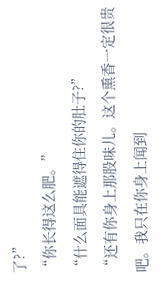了?”
“你长得这么肥。”
“什么面具能遮得住你的肚子?”
“还有你身上那股味儿。这个熏香一定很贵吧。我只在你身上闻到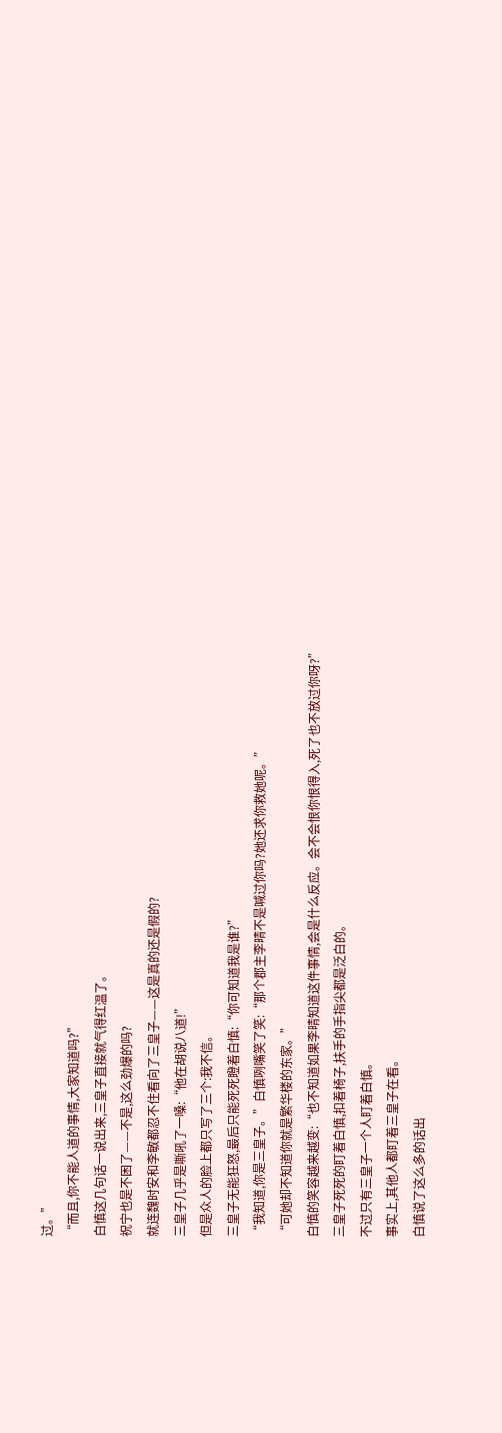过。”
“而且,你不能人道的事情,大家知道吗?”
白慎这几句话一说出来,三皇子直接就气得红温了。
祝宁也是不困了——不是,这么劲爆的吗?
就连魏时安和李敏都忍不住看向了三皇子——这是真的还是假的?
三皇子几乎是嘶吼了一嗓:“他在胡说八道!”
但是众人的脸上都只写了三个:我不信。
三皇子无能狂怒,最后只能死死瞪着白慎:“你可知道我是谁?”
“我知道,你是三皇子。”白慎咧嘴笑了笑:“那个郡主李晴不是喊过你吗?她还求你救她呢。”
“可她却不知道你就是繁华楼的东家。”
白慎的笑容越来越变:“也不知道如果李晴知道这件事情,会是什么反应。会不会恨你恨得入,死了也不放过你呀?”
三皇子死死的盯着白慎,扣着椅子,扶手的手指尖都是泛白的。
不过只有三皇子一个人盯着白慎。
事实上,其他人都盯着三皇子在看。
白慎说了这么多的话出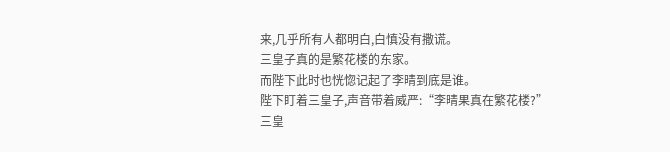来,几乎所有人都明白,白慎没有撒谎。
三皇子真的是繁花楼的东家。
而陛下此时也恍惚记起了李晴到底是谁。
陛下盯着三皇子,声音带着威严:“李晴果真在繁花楼?”
三皇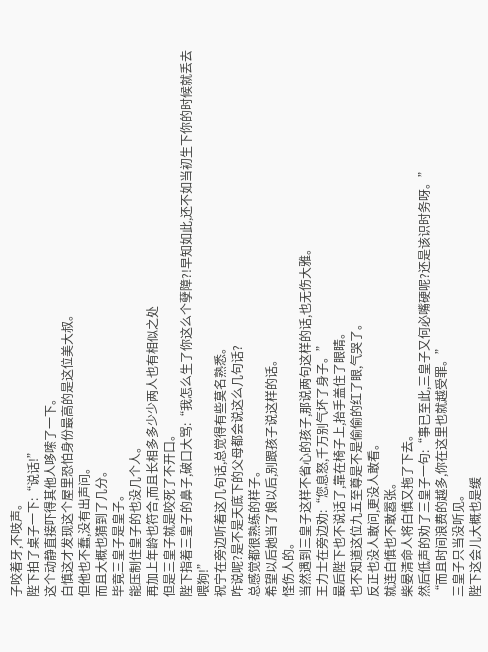子咬着牙,不吱声。
陛下拍了桌子一下:“说话!”
这个动静直接吓得其他人哆嗦了一下。
白慎这才发现这个屋里恐怕身份最高的是这位美大叔。
但他也不蠢,没有出声问。
而且大概也猜到了几分。
毕竟三皇子是皇子。
能压制住皇子的也没几个人。
再加上年龄也符合,而且长相多多少少两人也有相似之处
但是三皇子就是咬死了不开口。
陛下指着三皇子的鼻子,破口大骂:“我怎么生了你这么个孽障?!早知如此,还不如当初生下你的时候就丢去喂狗!”
祝宁在旁边听着这几句话,总觉得有些莫名熟悉。
咋说呢?是不是天底下的父母都会说这么几句话?
总感觉都很熟练的样子。
希望以后她当了娘以后,别跟孩子说这样的话。
怪伤人的。
当然遇到三皇子这样不省心的孩子,那说两句这样的话,也无伤大雅。
王力士在旁边劝:“您息怒,千万别气坏了身子。”
最后陛下也不说话了,靠在椅子上,抬手盖住了眼睛。
也不知道这位九五至尊是不是偷偷的红了眼,气哭了。
反正也没人敢问,更没人敢看。
就连白慎也不敢嚣张。
柴晏清命人将白慎又拖了下去。
然后低声的劝了三皇子一句:“事已至此,三皇子又何必嘴硬呢?还是该识时务呀。”
“而且时间浪费的越多,你在这里也就越受罪。”
三皇子只当没听见。
陛下这会儿大概也是缓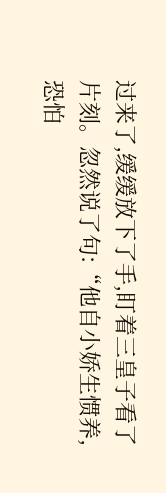过来了,缓缓放下了手,盯着三皇子看了片刻。忽然说了句:“他自小娇生惯养,恐怕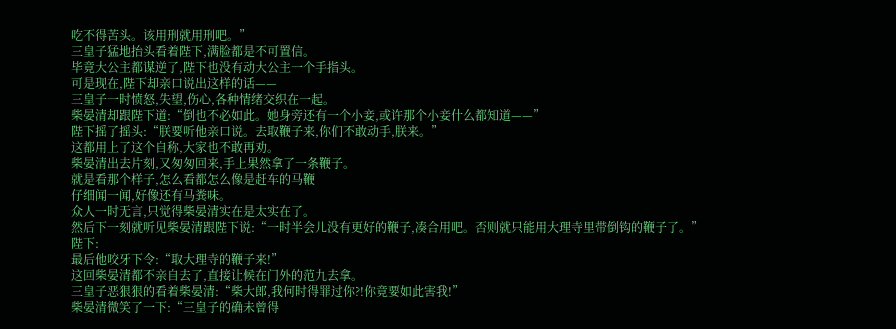吃不得苦头。该用刑就用刑吧。”
三皇子猛地抬头看着陛下,满脸都是不可置信。
毕竟大公主都谋逆了,陛下也没有动大公主一个手指头。
可是现在,陛下却亲口说出这样的话——
三皇子一时愤怒,失望,伤心,各种情绪交织在一起。
柴晏清却跟陛下道:“倒也不必如此。她身旁还有一个小妾,或许那个小妾什么都知道——”
陛下摇了摇头:“朕要听他亲口说。去取鞭子来,你们不敢动手,朕来。”
这都用上了这个自称,大家也不敢再劝。
柴晏清出去片刻,又匆匆回来,手上果然拿了一条鞭子。
就是看那个样子,怎么看都怎么像是赶车的马鞭
仔细闻一闻,好像还有马粪味。
众人一时无言,只觉得柴晏清实在是太实在了。
然后下一刻就听见柴晏清跟陛下说:“一时半会儿没有更好的鞭子,凑合用吧。否则就只能用大理寺里带倒钩的鞭子了。”
陛下:
最后他咬牙下令:“取大理寺的鞭子来!”
这回柴晏清都不亲自去了,直接让候在门外的范九去拿。
三皇子恶狠狠的看着柴晏清:“柴大郎,我何时得罪过你?!你竟要如此害我!”
柴晏清微笑了一下:“三皇子的确未曾得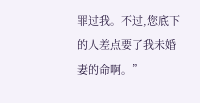罪过我。不过,您底下的人差点要了我未婚妻的命啊。”